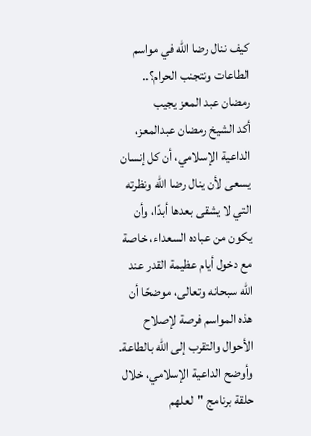كيف ننال رضا الله في مواسم الطاعات ونتجنب الحرام؟.. رمضان عبد المعز يجيب
أكد الشيخ رمضان عبدالمعز، الداعية الإسلامي، أن كل إنسان يسعى لأن ينال رضا الله ونظرته التي لا يشقى بعدها أبدًا، وأن يكون من عباده السعداء، خاصة مع دخول أيام عظيمة القدر عند الله سبحانه وتعالى، موضحًا أن هذه المواسم فرصة لإصلاح الأحوال والتقرب إلى الله بالطاعة.
وأوضح الداعية الإسلامي، خلال حلقة برنامج "لعلهم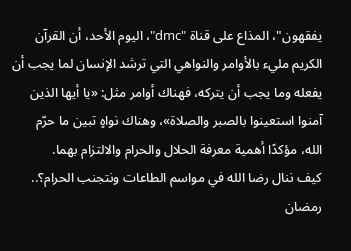يفقهون"، المذاع على قناة "dmc"، اليوم الأحد، أن القرآن الكريم مليء بالأوامر والنواهي التي ترشد الإنسان لما يجب أن يفعله وما يجب أن يتركه، فهناك أوامر مثل: «يا أيها الذين آمنوا استعينوا بالصبر والصلاة»، وهناك نواهٍ تبين ما حرّم الله، مؤكدًا أهمية معرفة الحلال والحرام والالتزام بهما.
كيف ننال رضا الله في مواسم الطاعات ونتجنب الحرام؟.. رمضان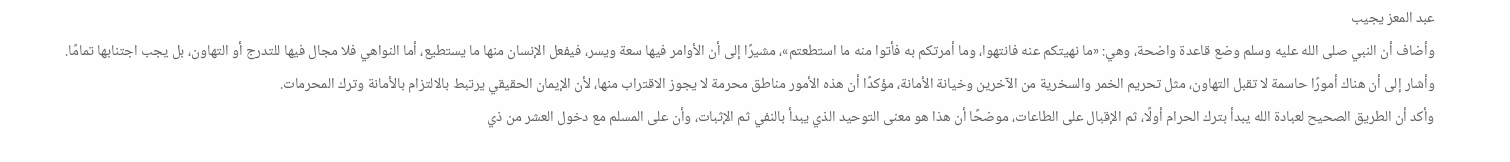عبد المعز يجيب
وأضاف أن النبي صلى الله عليه وسلم وضع قاعدة واضحة، وهي: «ما نهيتكم عنه فانتهوا، وما أمرتكم به فأتوا منه ما استطعتم»، مشيرًا إلى أن الأوامر فيها سعة ويسر، فيفعل الإنسان منها ما يستطيع، أما النواهي فلا مجال فيها للتدرج أو التهاون، بل يجب اجتنابها تمامًا.
وأشار إلى أن هناك أمورًا حاسمة لا تقبل التهاون، مثل تحريم الخمر والسخرية من الآخرين وخيانة الأمانة، مؤكدًا أن هذه الأمور مناطق محرمة لا يجوز الاقتراب منها، لأن الإيمان الحقيقي يرتبط بالالتزام بالأمانة وترك المحرمات.
وأكد أن الطريق الصحيح لعبادة الله يبدأ بترك الحرام أولًا، ثم الإقبال على الطاعات، موضحًا أن هذا هو معنى التوحيد الذي يبدأ بالنفي ثم الإثبات، وأن على المسلم مع دخول العشر من ذي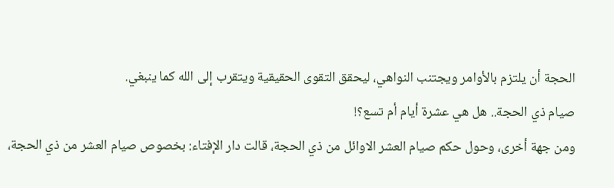الحجة أن يلتزم بالأوامر ويجتنب النواهي، ليحقق التقوى الحقيقية ويتقرب إلى الله كما ينبغي.
صيام ذي الحجة.. هل هي عشرة أيام أم تسع؟!
ومن جهة أخرى، وحول حكم صيام العشر الاوائل من ذي الحجة، قالت دار الإفتاء: بخصوص صيام العشر من ذي الحجة،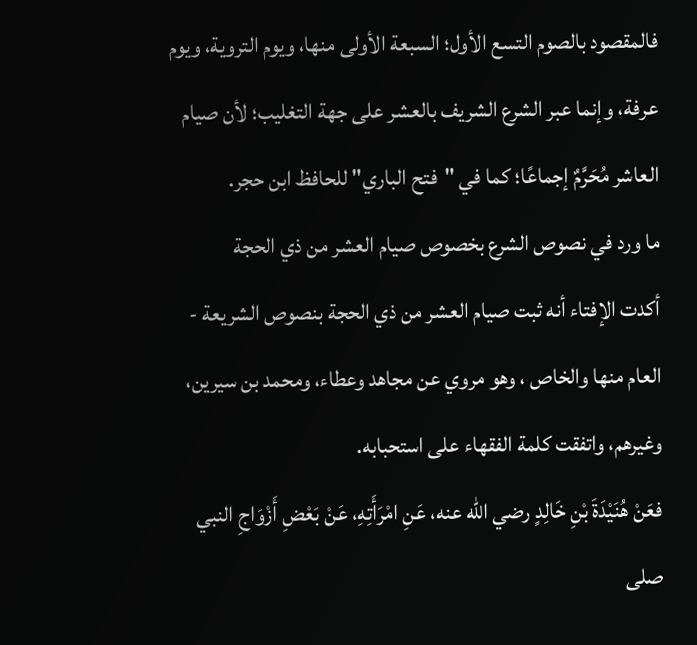فالمقصود بالصوم التسع الأول؛ السبعة الأولى منها، ويوم التروية، ويوم عرفة، وإنما عبر الشرع الشريف بالعشر على جهة التغليب؛ لأن صيام العاشر مُحَرَّمٌ إجماعًا؛ كما في "فتح الباري" للحافظ ابن حجر.
ما ورد في نصوص الشرع بخصوص صيام العشر من ذي الحجة
أكدت الإفتاء أنه ثبت صيام العشر من ذي الحجة بنصوص الشريعة - العام منها والخاص ، وهو مروي عن مجاهد وعطاء، ومحمد بن سيرين، وغيرهم، واتفقت كلمة الفقهاء على استحبابه.
فعَنْ هُنَيْدَةَ بْنِ خَالِدٍ رضي الله عنه، عَنِ امْرَأَتِهِ، عَنْ بَعْضِ أَزْوَاجِ النبي صلى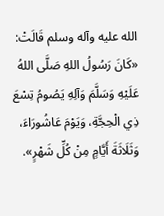الله عليه وآله وسلم قَالَتْ: «كَانَ رَسُولُ اللهِ صَلَّى اللهُ عَلَيْهِ وَسَلَّمَ وَآلِهِ يَصُومُ تِسْعَ ذِي الْحِجَّةِ، وَيَوْمَ عَاشُورَاءَ، وَثَلَاثَةَ أَيَّامٍ مِنْ كُلِّ شَهْرٍ».